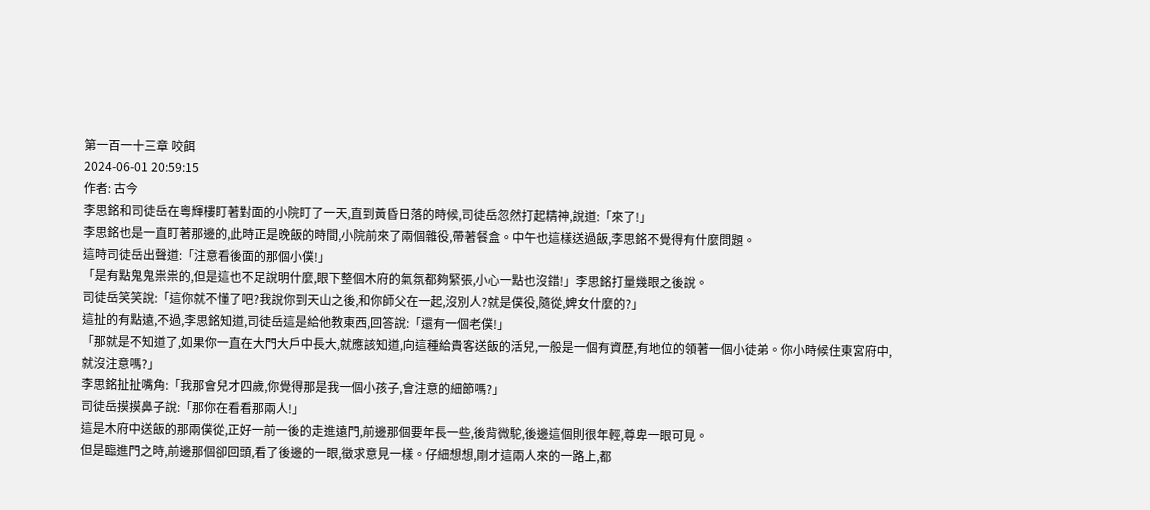第一百一十三章 咬餌
2024-06-01 20:59:15
作者: 古今
李思銘和司徒岳在粵輝樓盯著對面的小院盯了一天,直到黃昏日落的時候,司徒岳忽然打起精神,說道:「來了!」
李思銘也是一直盯著那邊的,此時正是晚飯的時間,小院前來了兩個雜役,帶著餐盒。中午也這樣送過飯,李思銘不覺得有什麼問題。
這時司徒岳出聲道:「注意看後面的那個小僕!」
「是有點鬼鬼祟祟的,但是這也不足說明什麼,眼下整個木府的氣氛都夠緊張,小心一點也沒錯!」李思銘打量幾眼之後說。
司徒岳笑笑說:「這你就不懂了吧?我說你到天山之後,和你師父在一起,沒別人?就是僕役,隨從,婢女什麼的?」
這扯的有點遠,不過,李思銘知道,司徒岳這是給他教東西,回答說:「還有一個老僕!」
「那就是不知道了,如果你一直在大門大戶中長大,就應該知道,向這種給貴客送飯的活兒,一般是一個有資歷,有地位的領著一個小徒弟。你小時候住東宮府中,就沒注意嗎?」
李思銘扯扯嘴角:「我那會兒才四歲,你覺得那是我一個小孩子,會注意的細節嗎?」
司徒岳摸摸鼻子說:「那你在看看那兩人!」
這是木府中送飯的那兩僕從,正好一前一後的走進遠門,前邊那個要年長一些,後背微駝,後邊這個則很年輕,尊卑一眼可見。
但是臨進門之時,前邊那個卻回頭,看了後邊的一眼,徵求意見一樣。仔細想想,剛才這兩人來的一路上,都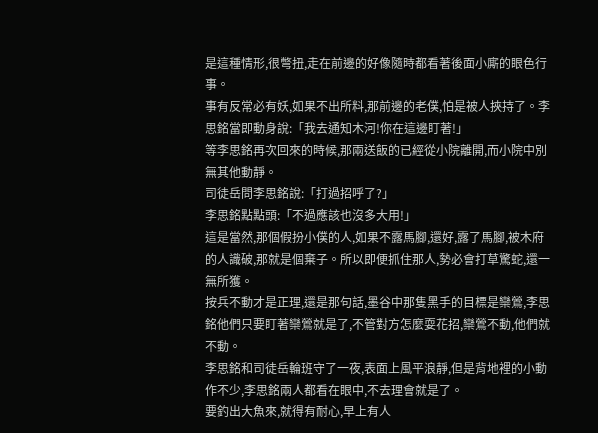是這種情形,很彆扭,走在前邊的好像隨時都看著後面小廝的眼色行事。
事有反常必有妖,如果不出所料,那前邊的老僕,怕是被人挾持了。李思銘當即動身說:「我去通知木河!你在這邊盯著!」
等李思銘再次回來的時候,那兩送飯的已經從小院離開,而小院中別無其他動靜。
司徒岳問李思銘說:「打過招呼了?」
李思銘點點頭:「不過應該也沒多大用!」
這是當然,那個假扮小僕的人,如果不露馬腳,還好,露了馬腳,被木府的人識破,那就是個棄子。所以即便抓住那人,勢必會打草驚蛇,還一無所獲。
按兵不動才是正理,還是那句話,墨谷中那隻黑手的目標是欒鶯,李思銘他們只要盯著欒鶯就是了,不管對方怎麼耍花招,欒鶯不動,他們就不動。
李思銘和司徒岳輪班守了一夜,表面上風平浪靜,但是背地裡的小動作不少,李思銘兩人都看在眼中,不去理會就是了。
要釣出大魚來,就得有耐心,早上有人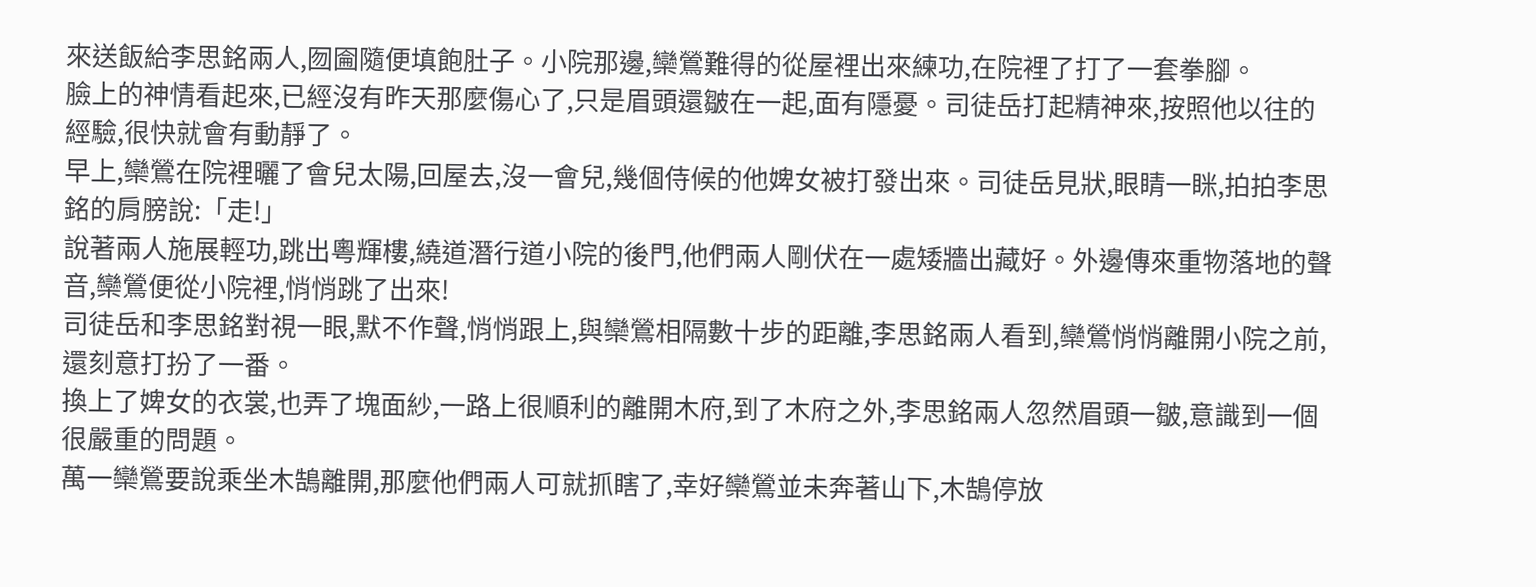來送飯給李思銘兩人,囫圇隨便填飽肚子。小院那邊,欒鶯難得的從屋裡出來練功,在院裡了打了一套拳腳。
臉上的神情看起來,已經沒有昨天那麼傷心了,只是眉頭還皺在一起,面有隱憂。司徒岳打起精神來,按照他以往的經驗,很快就會有動靜了。
早上,欒鶯在院裡曬了會兒太陽,回屋去,沒一會兒,幾個侍候的他婢女被打發出來。司徒岳見狀,眼睛一眯,拍拍李思銘的肩膀說:「走!」
說著兩人施展輕功,跳出粵輝樓,繞道潛行道小院的後門,他們兩人剛伏在一處矮牆出藏好。外邊傳來重物落地的聲音,欒鶯便從小院裡,悄悄跳了出來!
司徒岳和李思銘對視一眼,默不作聲,悄悄跟上,與欒鶯相隔數十步的距離,李思銘兩人看到,欒鶯悄悄離開小院之前,還刻意打扮了一番。
換上了婢女的衣裳,也弄了塊面紗,一路上很順利的離開木府,到了木府之外,李思銘兩人忽然眉頭一皺,意識到一個很嚴重的問題。
萬一欒鶯要說乘坐木鵠離開,那麼他們兩人可就抓瞎了,幸好欒鶯並未奔著山下,木鵠停放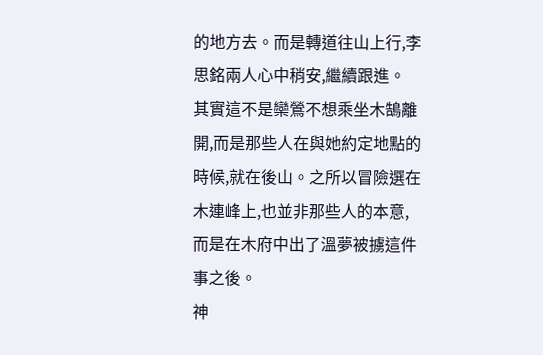的地方去。而是轉道往山上行,李思銘兩人心中稍安,繼續跟進。
其實這不是欒鶯不想乘坐木鵠離開,而是那些人在與她約定地點的時候,就在後山。之所以冒險選在木連峰上,也並非那些人的本意,而是在木府中出了溫夢被擄這件事之後。
神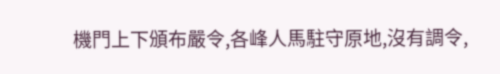機門上下頒布嚴令,各峰人馬駐守原地,沒有調令,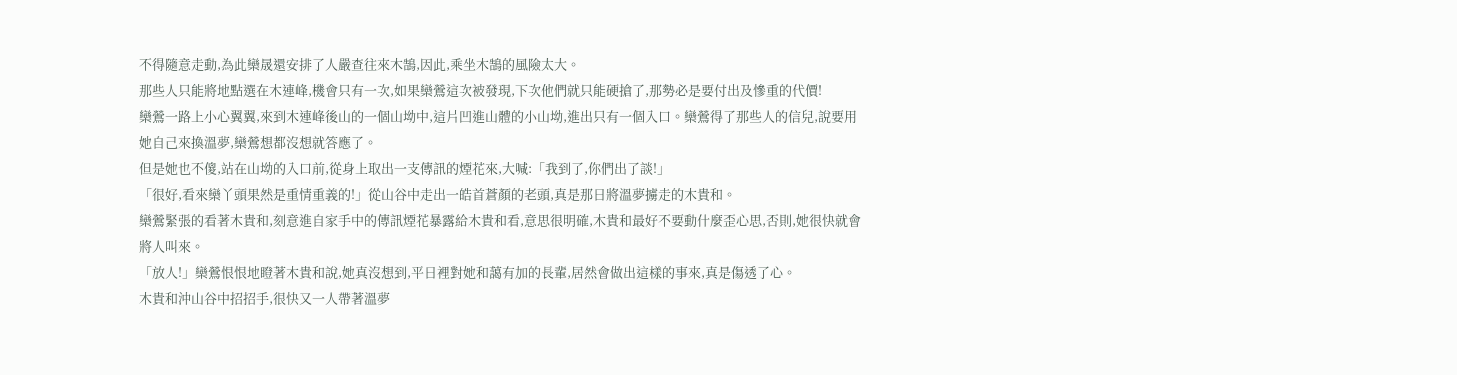不得隨意走動,為此欒晟還安排了人嚴查往來木鵠,因此,乘坐木鵠的風險太大。
那些人只能將地點選在木連峰,機會只有一次,如果欒鶯這次被發現,下次他們就只能硬搶了,那勢必是要付出及慘重的代價!
欒鶯一路上小心翼翼,來到木連峰後山的一個山坳中,這片凹進山體的小山坳,進出只有一個入口。欒鶯得了那些人的信兒,說要用她自己來換溫夢,欒鶯想都沒想就答應了。
但是她也不傻,站在山坳的入口前,從身上取出一支傳訊的煙花來,大喊:「我到了,你們出了談!」
「很好,看來欒丫頭果然是重情重義的!」從山谷中走出一皓首蒼顏的老頭,真是那日將溫夢擄走的木貴和。
欒鶯緊張的看著木貴和,刻意進自家手中的傳訊煙花暴露給木貴和看,意思很明確,木貴和最好不要動什麼歪心思,否則,她很快就會將人叫來。
「放人!」欒鶯恨恨地瞪著木貴和說,她真沒想到,平日裡對她和藹有加的長輩,居然會做出這樣的事來,真是傷透了心。
木貴和沖山谷中招招手,很快又一人帶著溫夢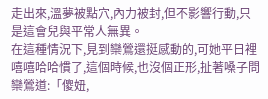走出來,溫夢被點穴,內力被封,但不影響行動,只是這會兒與平常人無異。
在這種情況下,見到欒鶯還挺感動的,可她平日裡嘻嘻哈哈慣了,這個時候,也沒個正形,扯著嗓子問欒鶯道:「傻妞,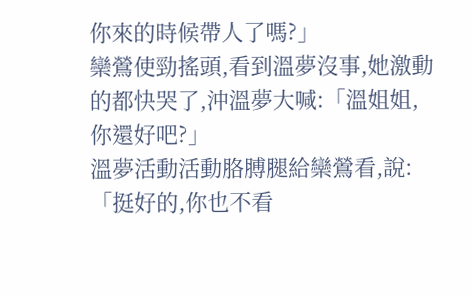你來的時候帶人了嗎?」
欒鶯使勁搖頭,看到溫夢沒事,她激動的都快哭了,沖溫夢大喊:「溫姐姐,你還好吧?」
溫夢活動活動胳膊腿給欒鶯看,說:「挺好的,你也不看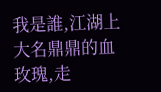我是誰,江湖上大名鼎鼎的血玫瑰,走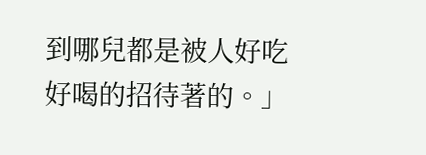到哪兒都是被人好吃好喝的招待著的。」